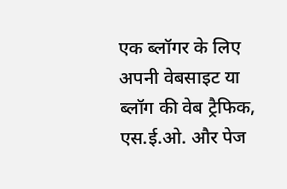एक ब्लॉगर के लिए अपनी वेबसाइट या ब्लॉग की वेब ट्रैफिक, एस.ई.ओ. और पेज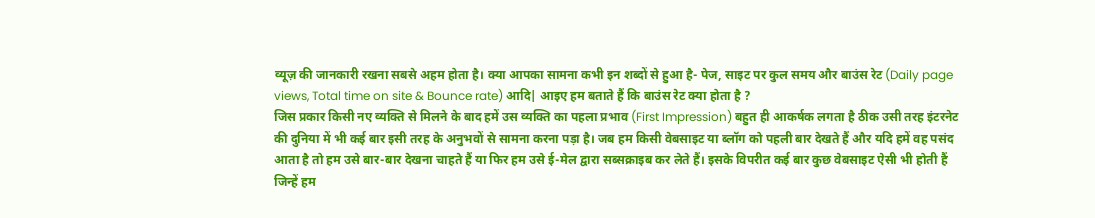व्यूज़ की जानकारी रखना सबसे अहम होता है। क्या आपका सामना कभी इन शब्दों से हुआ है- पेज, साइट पर कुल समय और बाउंस रेट (Daily page views, Total time on site & Bounce rate) आदि| आइए हम बताते हैं कि बाउंस रेट क्या होता है ?
जिस प्रकार किसी नए व्यक्ति से मिलने के बाद हमें उस व्यक्ति का पहला प्रभाव (First Impression) बहुत ही आकर्षक लगता है ठीक उसी तरह इंटरनेट की दुनिया में भी कई बार इसी तरह के अनुभवों से सामना करना पड़ा है। जब हम किसी वेबसाइट या ब्लॉग को पहली बार देखते हैं और यदि हमें वह पसंद आता है तो हम उसे बार-बार देखना चाहते हैं या फिर हम उसे ई-मेल द्वारा सब्सक्राइब कर लेते हैं। इसके विपरीत कई बार कुछ वेबसाइट ऐसी भी होती हैं जिन्हें हम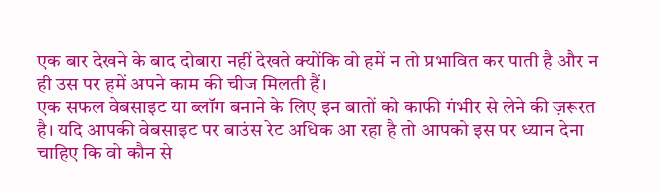एक बार देखने के बाद दोबारा नहीं देखते क्योंकि वो हमें न तो प्रभावित कर पाती है और न ही उस पर हमें अपने काम की चीज मिलती हैं।
एक सफल वेबसाइट या ब्लॉग बनाने के लिए इन बातों को काफी गंभीर से लेने की ज़रूरत है। यदि आपकी वेबसाइट पर बाउंस रेट अधिक आ रहा है तो आपको इस पर ध्यान देना चाहिए कि वो कौन से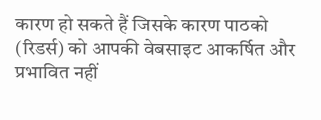कारण हो सकते हैं जिसके कारण पाठको (रिडर्स) को आपकी वेबसाइट आकर्षित और प्रभावित नहीं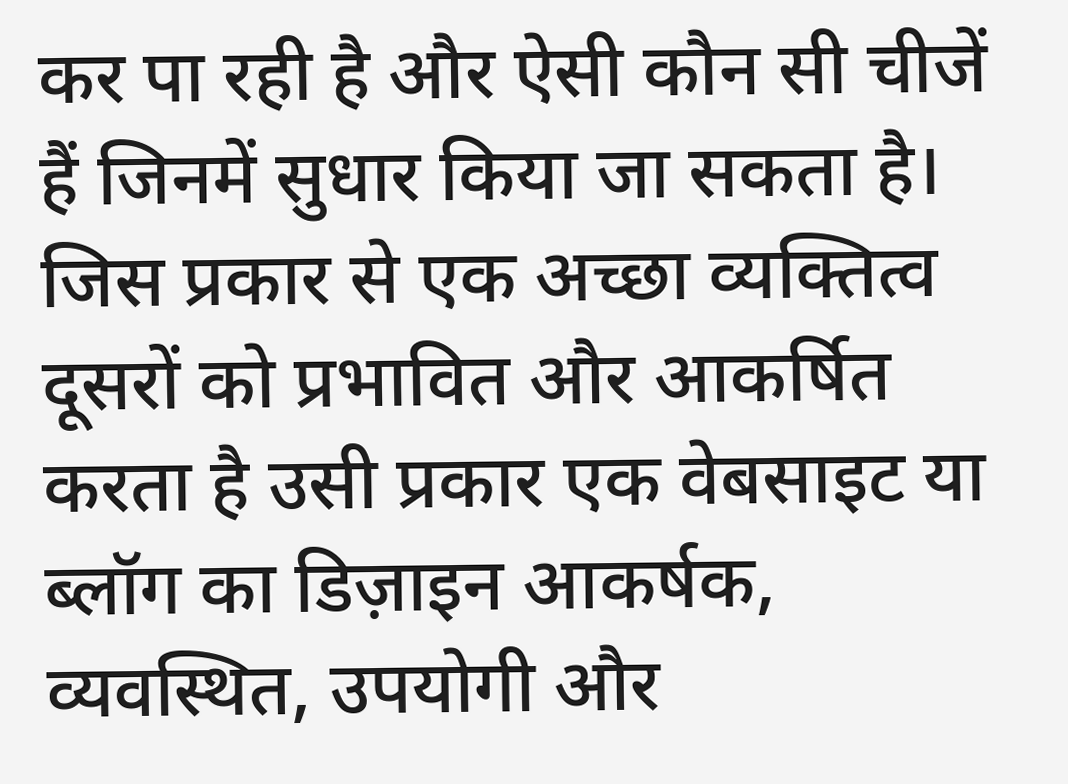कर पा रही है और ऐसी कौन सी चीजें हैं जिनमें सुधार किया जा सकता है। जिस प्रकार से एक अच्छा व्यक्तित्व दूसरों को प्रभावित और आकर्षित करता है उसी प्रकार एक वेबसाइट या ब्लॉग का डिज़ाइन आकर्षक, व्यवस्थित, उपयोगी और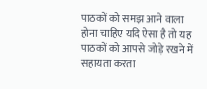पाठकों को समझ आने वाला होना चाहिए यदि ऐसा है तो यह पाठकों को आपसे जोड़े रखने में सहायता करता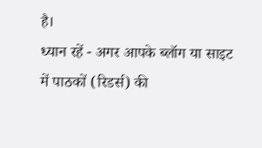है।
ध्यान रहें - अगर आपके ब्लॉग या साइट में पाठकों (रिडर्स) की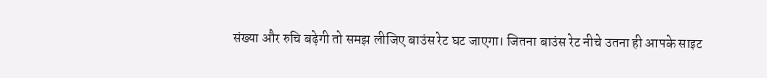संख्या और रुचि बढ़ेगी तो समझ लीजिए बाउंस रेट घट जाएगा। जितना बाउंस रेट नीचे उतना ही आपके साइट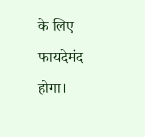के लिए फायदेमंद होगा।